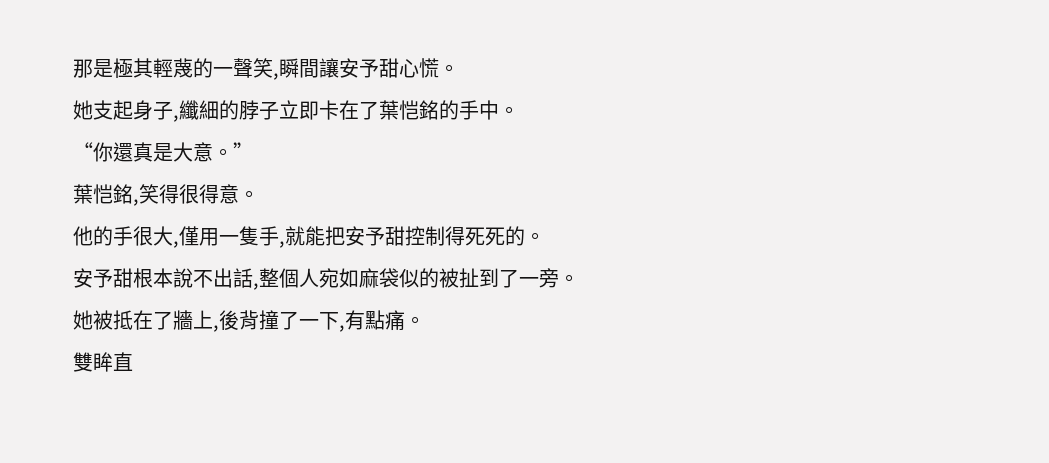那是極其輕蔑的一聲笑,瞬間讓安予甜心慌。
她支起身子,纖細的脖子立即卡在了葉恺銘的手中。
“你還真是大意。”
葉恺銘,笑得很得意。
他的手很大,僅用一隻手,就能把安予甜控制得死死的。
安予甜根本說不出話,整個人宛如麻袋似的被扯到了一旁。
她被抵在了牆上,後背撞了一下,有點痛。
雙眸直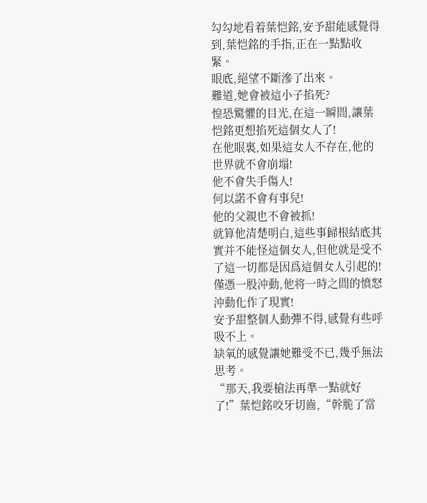勾勾地看着葉恺銘,安予甜能感覺得到,葉恺銘的手指,正在一點點收緊。
眼底,絕望不斷滲了出來。
難道,她會被這小子掐死?
惶恐驚懼的目光,在這一瞬間,讓葉恺銘更想掐死這個女人了!
在他眼裏,如果這女人不存在,他的世界就不會崩塌!
他不會失手傷人!
何以諾不會有事兒!
他的父親也不會被抓!
就算他清楚明白,這些事歸根結底其實并不能怪這個女人,但他就是受不了這一切都是因爲這個女人引起的!
僅憑一股沖動,他将一時之間的憤怒沖動化作了現實!
安予甜整個人動彈不得,感覺有些呼吸不上。
缺氧的感覺讓她難受不已,幾乎無法思考。
“那天,我要槍法再準一點就好了!”葉恺銘咬牙切齒,“幹脆了當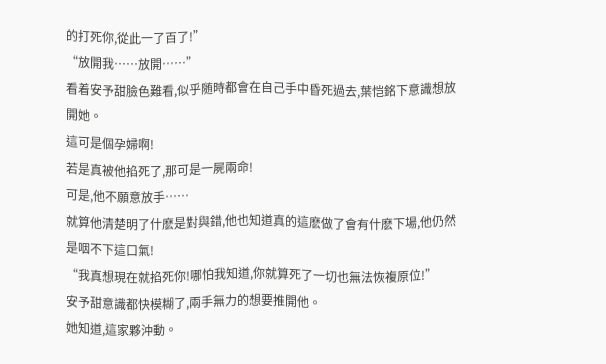的打死你,從此一了百了!”
“放開我……放開……”
看着安予甜臉色難看,似乎随時都會在自己手中昏死過去,葉恺銘下意識想放開她。
這可是個孕婦啊!
若是真被他掐死了,那可是一屍兩命!
可是,他不願意放手……
就算他清楚明了什麽是對與錯,他也知道真的這麽做了會有什麽下場,他仍然是咽不下這口氣!
“我真想現在就掐死你!哪怕我知道,你就算死了一切也無法恢複原位!”
安予甜意識都快模糊了,兩手無力的想要推開他。
她知道,這家夥沖動。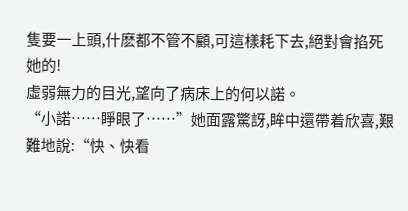隻要一上頭,什麽都不管不顧,可這樣耗下去,絕對會掐死她的!
虛弱無力的目光,望向了病床上的何以諾。
“小諾……睜眼了……”她面露驚訝,眸中還帶着欣喜,艱難地說:“快、快看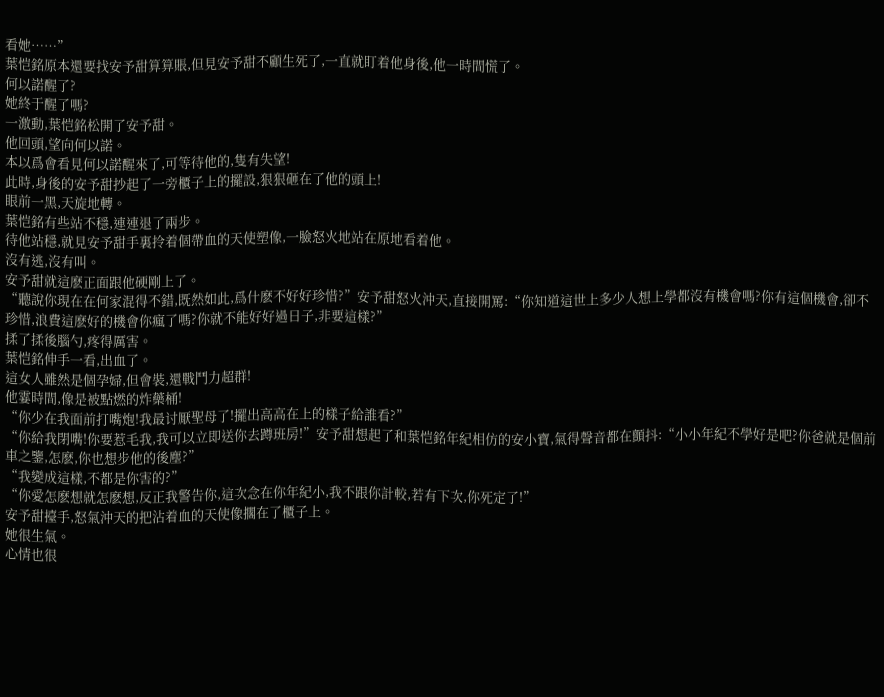看她……”
葉恺銘原本還要找安予甜算算賬,但見安予甜不顧生死了,一直就盯着他身後,他一時間慌了。
何以諾醒了?
她終于醒了嗎?
一激動,葉恺銘松開了安予甜。
他回頭,望向何以諾。
本以爲會看見何以諾醒來了,可等待他的,隻有失望!
此時,身後的安予甜抄起了一旁櫃子上的擺設,狠狠砸在了他的頭上!
眼前一黑,天旋地轉。
葉恺銘有些站不穩,連連退了兩步。
待他站穩,就見安予甜手裏拎着個帶血的天使塑像,一臉怒火地站在原地看着他。
沒有逃,沒有叫。
安予甜就這麽正面跟他硬剛上了。
“聽說你現在在何家混得不錯,既然如此,爲什麽不好好珍惜?”安予甜怒火沖天,直接開罵:“你知道這世上多少人想上學都沒有機會嗎?你有這個機會,卻不珍惜,浪費這麽好的機會你瘋了嗎?你就不能好好過日子,非要這樣?”
揉了揉後腦勺,疼得厲害。
葉恺銘伸手一看,出血了。
這女人雖然是個孕婦,但會裝,還戰鬥力超群!
他霎時間,像是被點燃的炸藥桶!
“你少在我面前打嘴炮!我最讨厭聖母了!擺出高高在上的樣子給誰看?”
“你給我閉嘴!你要惹毛我,我可以立即送你去蹲班房!”安予甜想起了和葉恺銘年紀相仿的安小寶,氣得聲音都在顫抖:“小小年紀不學好是吧?你爸就是個前車之鑒,怎麽,你也想步他的後塵?”
“我變成這樣,不都是你害的?”
“你愛怎麽想就怎麽想,反正我警告你,這次念在你年紀小,我不跟你計較,若有下次,你死定了!”
安予甜擡手,怒氣沖天的把沾着血的天使像擱在了櫃子上。
她很生氣。
心情也很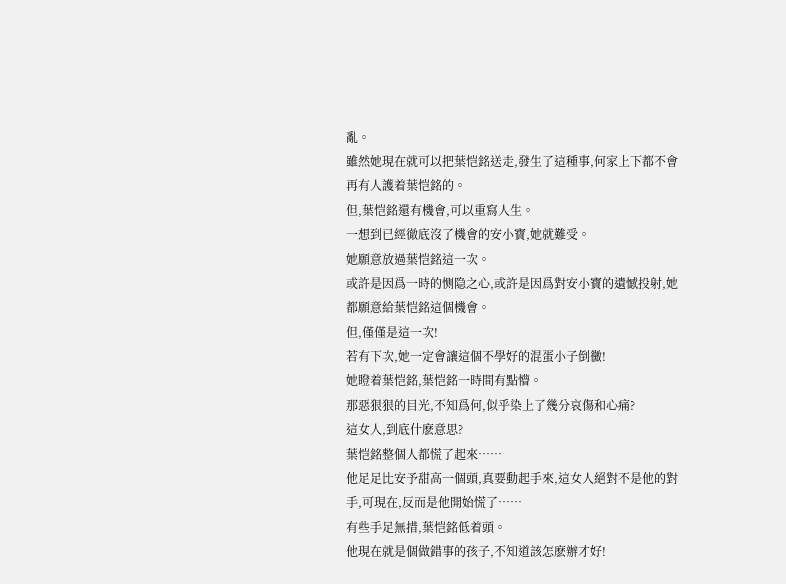亂。
雖然她現在就可以把葉恺銘送走,發生了這種事,何家上下都不會再有人護着葉恺銘的。
但,葉恺銘還有機會,可以重寫人生。
一想到已經徹底沒了機會的安小寶,她就難受。
她願意放過葉恺銘這一次。
或許是因爲一時的恻隐之心,或許是因爲對安小寶的遺憾投射,她都願意給葉恺銘這個機會。
但,僅僅是這一次!
若有下次,她一定會讓這個不學好的混蛋小子倒黴!
她瞪着葉恺銘,葉恺銘一時間有點懵。
那惡狠狠的目光,不知爲何,似乎染上了幾分哀傷和心痛?
這女人,到底什麽意思?
葉恺銘整個人都慌了起來……
他足足比安予甜高一個頭,真要動起手來,這女人絕對不是他的對手,可現在,反而是他開始慌了……
有些手足無措,葉恺銘低着頭。
他現在就是個做錯事的孩子,不知道該怎麽辦才好!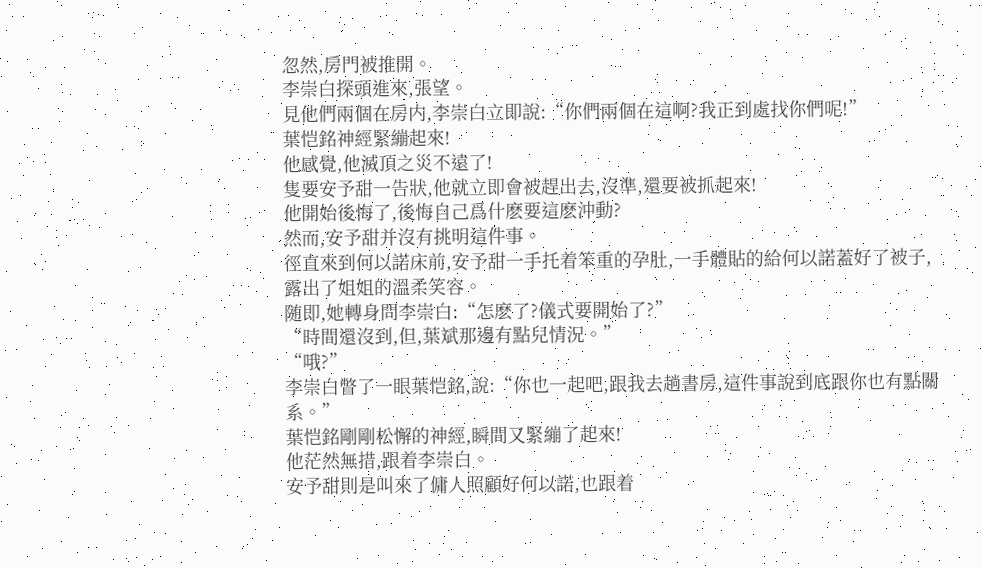忽然,房門被推開。
李崇白探頭進來,張望。
見他們兩個在房内,李崇白立即說:“你們兩個在這啊?我正到處找你們呢!”
葉恺銘神經緊繃起來!
他感覺,他滅頂之災不遠了!
隻要安予甜一告狀,他就立即會被趕出去,沒準,還要被抓起來!
他開始後悔了,後悔自己爲什麽要這麽沖動?
然而,安予甜并沒有挑明這件事。
徑直來到何以諾床前,安予甜一手托着笨重的孕肚,一手體貼的給何以諾蓋好了被子,露出了姐姐的溫柔笑容。
随即,她轉身問李崇白:“怎麽了?儀式要開始了?”
“時間還沒到,但,葉斌那邊有點兒情況。”
“哦?”
李崇白瞥了一眼葉恺銘,說:“你也一起吧,跟我去趟書房,這件事說到底跟你也有點關系。”
葉恺銘剛剛松懈的神經,瞬間又緊繃了起來!
他茫然無措,跟着李崇白。
安予甜則是叫來了傭人照顧好何以諾,也跟着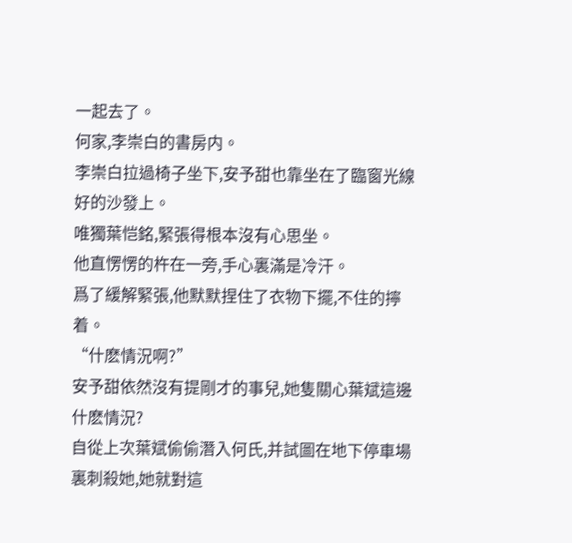一起去了。
何家,李崇白的書房内。
李崇白拉過椅子坐下,安予甜也靠坐在了臨窗光線好的沙發上。
唯獨葉恺銘,緊張得根本沒有心思坐。
他直愣愣的杵在一旁,手心裏滿是冷汗。
爲了緩解緊張,他默默捏住了衣物下擺,不住的擰着。
“什麽情況啊?”
安予甜依然沒有提剛才的事兒,她隻關心葉斌這邊什麽情況?
自從上次葉斌偷偷潛入何氏,并試圖在地下停車場裏刺殺她,她就對這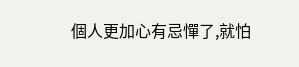個人更加心有忌憚了,就怕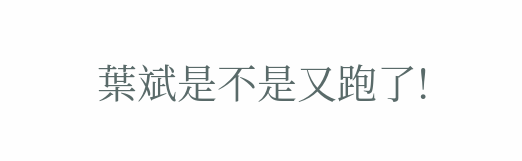葉斌是不是又跑了!